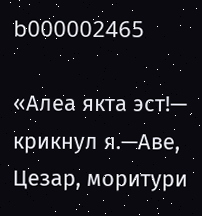b000002465

«Алеа якта эст!— крикнул я.—Аве, Цезар, моритури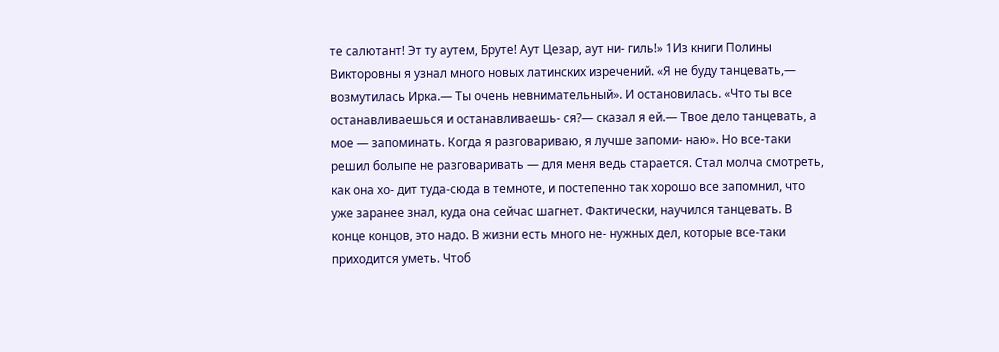те салютант! Эт ту аутем, Бруте! Аут Цезар, аут ни- гиль!» 1Из книги Полины Викторовны я узнал много новых латинских изречений. «Я не буду танцевать,— возмутилась Ирка.— Ты очень невнимательный». И остановилась. «Что ты все останавливаешься и останавливаешь- ся?— сказал я ей.— Твое дело танцевать, а мое — запоминать. Когда я разговариваю, я лучше запоми- наю». Но все-таки решил болыпе не разговаривать — для меня ведь старается. Стал молча смотреть, как она хо- дит туда-сюда в темноте, и постепенно так хорошо все запомнил, что уже заранее знал, куда она сейчас шагнет. Фактически, научился танцевать. В конце концов, это надо. В жизни есть много не- нужных дел, которые все-таки приходится уметь. Чтоб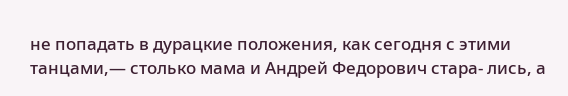не попадать в дурацкие положения, как сегодня с этими танцами,— столько мама и Андрей Федорович стара- лись, а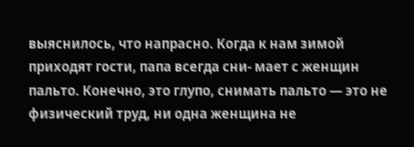выяснилось, что напрасно. Когда к нам зимой приходят гости, папа всегда сни- мает с женщин пальто. Конечно, это глупо, снимать пальто — это не физический труд, ни одна женщина не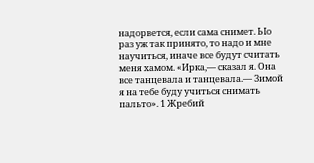надорвется, если сама снимет. ЬІо раз уж так принято, то надо и мне научиться, иначе все будут считать меня хамом. «Ирка,— сказал я. Она все танцевала и танцевала.— Зимой я на тебе буду учиться снимать пальто». 1 Жребий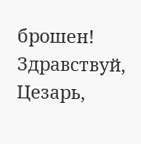брошен! Здравствуй, Цезарь,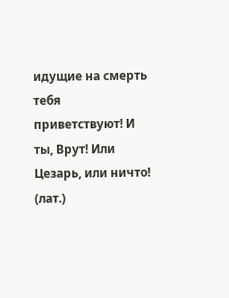идущие на смерть тебя приветствуют! И ты, Врут! Или Цезарь, или ничто! (лат.)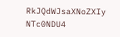RkJQdWJsaXNoZXIy NTc0NDU4